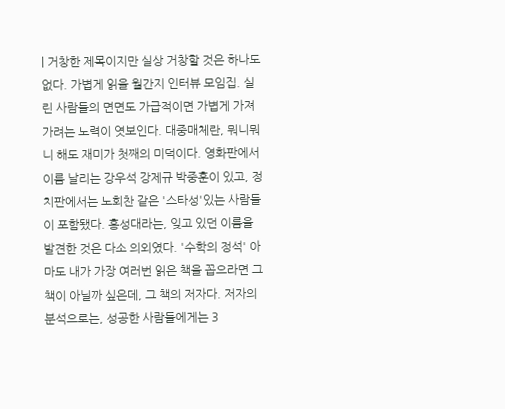| 거창한 제목이지만 실상 거창할 것은 하나도 없다. 가볍게 읽을 월간지 인터뷰 모임집. 실린 사람들의 면면도 가급적이면 가볍게 가져가려는 노력이 엿보인다. 대중매체란, 뭐니뭐니 해도 재미가 첫째의 미덕이다. 영화판에서 이름 날리는 강우석 강제규 박중훈이 있고, 정치판에서는 노회찬 같은 '스타성'있는 사람들이 포함됐다. 홍성대라는, 잊고 있던 이름을 발견한 것은 다소 의외였다. '수학의 정석' 아마도 내가 가장 여러번 읽은 책을 꼽으라면 그 책이 아닐까 싶은데, 그 책의 저자다. 저자의 분석으로는, 성공한 사람들에게는 3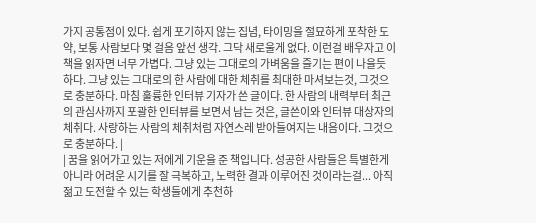가지 공통점이 있다. 쉽게 포기하지 않는 집념, 타이밍을 절묘하게 포착한 도약, 보통 사람보다 몇 걸음 앞선 생각. 그닥 새로울게 없다. 이런걸 배우자고 이 책을 읽자면 너무 가볍다. 그냥 있는 그대로의 가벼움을 즐기는 편이 나을듯 하다. 그냥 있는 그대로의 한 사람에 대한 체취를 최대한 마셔보는것, 그것으로 충분하다. 마침 훌륭한 인터뷰 기자가 쓴 글이다. 한 사람의 내력부터 최근의 관심사까지 포괄한 인터뷰를 보면서 남는 것은, 글쓴이와 인터뷰 대상자의 체취다. 사랑하는 사람의 체취처럼 자연스레 받아들여지는 내음이다. 그것으로 충분하다. |
| 꿈을 읽어가고 있는 저에게 기운을 준 책입니다. 성공한 사람들은 특별한게 아니라 어려운 시기를 잘 극복하고, 노력한 결과 이루어진 것이라는걸... 아직 젊고 도전할 수 있는 학생들에게 추천하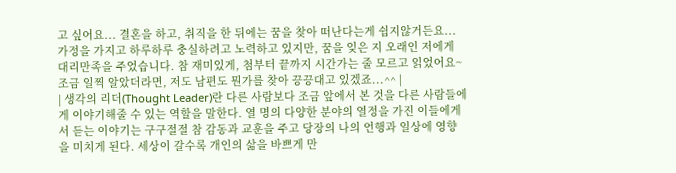고 싶어요... 결혼을 하고, 취직을 한 뒤에는 꿈을 찾아 떠난다는게 쉽지않거든요... 가정을 가지고 하루하루 충실하려고 노력하고 있지만, 꿈을 잊은 지 오래인 저에게 대리만족을 주었습니다. 참 재미있게, 첨부터 끝까지 시간가는 줄 모르고 읽었어요~ 조금 일찍 알았더라면, 저도 남편도 뭔가를 찾아 끙끙대고 있겠죠...^^ |
| 생각의 리더(Thought Leader)란 다른 사람보다 조금 앞에서 본 것을 다른 사람들에게 이야기해줄 수 있는 역할을 말한다. 열 명의 다양한 분야의 열정을 가진 이들에게서 듣는 이야기는 구구절절 참 감동과 교훈을 주고 당장의 나의 언행과 일상에 영향을 미치게 된다. 세상이 갈수록 개인의 삶을 바쁘게 만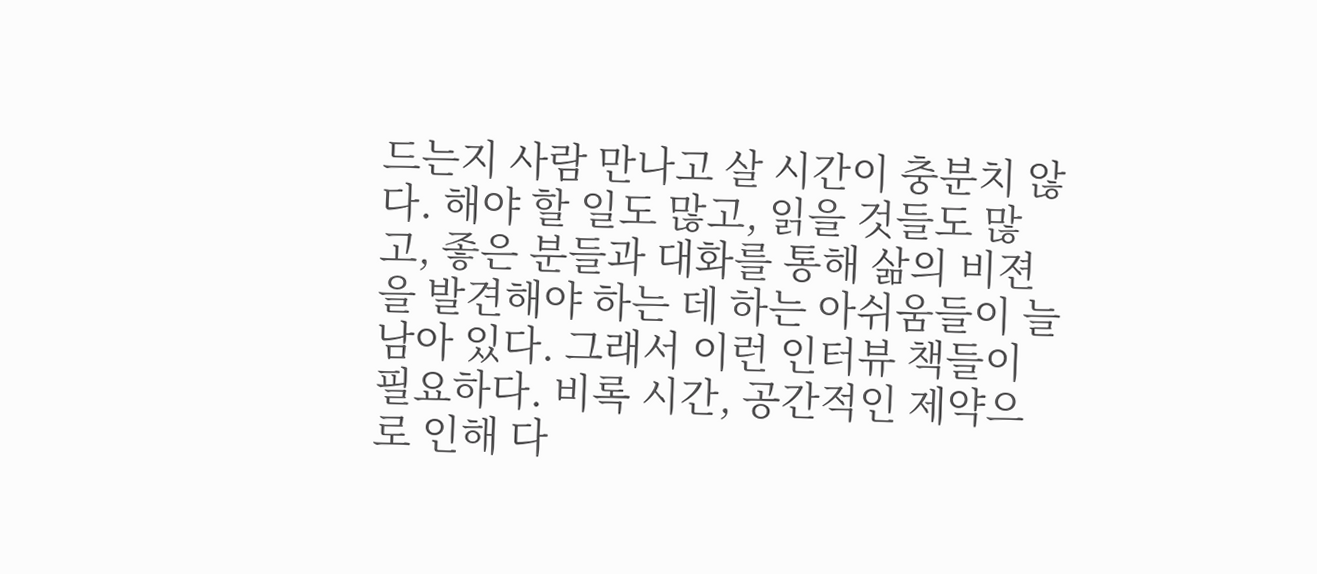드는지 사람 만나고 살 시간이 충분치 않다. 해야 할 일도 많고, 읽을 것들도 많고, 좋은 분들과 대화를 통해 삶의 비젼을 발견해야 하는 데 하는 아쉬움들이 늘 남아 있다. 그래서 이런 인터뷰 책들이 필요하다. 비록 시간, 공간적인 제약으로 인해 다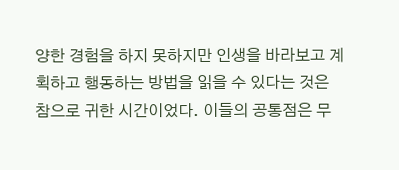양한 경험을 하지 못하지만 인생을 바라보고 계획하고 행동하는 방법을 읽을 수 있다는 것은 참으로 귀한 시간이었다. 이들의 공통점은 무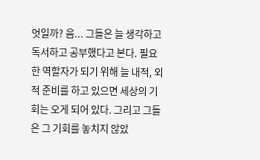엇일까? 음... 그들은 늘 생각하고 독서하고 공부했다고 본다. 필요한 역할자가 되기 위해 늘 내적, 외적 준비를 하고 있으면 세상의 기회는 오게 되어 있다. 그리고 그들은 그 기회를 놓치지 않았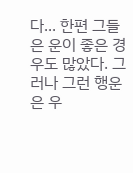다... 한편 그들은 운이 좋은 경우도 많았다. 그러나 그런 행운은 우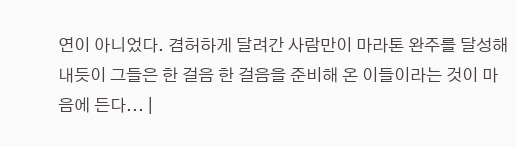연이 아니었다. 겸허하게 달려간 사람만이 마라톤 완주를 달성해 내듯이 그들은 한 걸음 한 걸음을 준비해 온 이들이라는 것이 마음에 든다... |